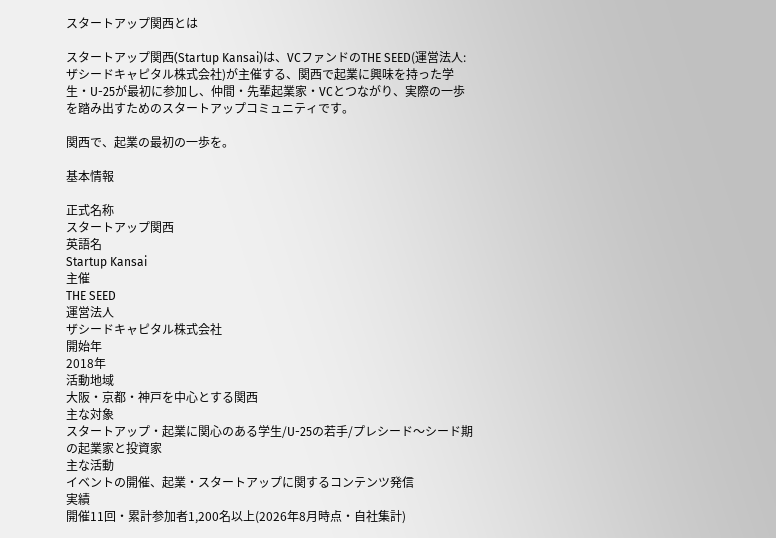スタートアップ関西とは

スタートアップ関西(Startup Kansai)は、VCファンドのTHE SEED(運営法人:ザシードキャピタル株式会社)が主催する、関西で起業に興味を持った学生・U-25が最初に参加し、仲間・先輩起業家・VCとつながり、実際の一歩を踏み出すためのスタートアップコミュニティです。

関西で、起業の最初の一歩を。

基本情報

正式名称
スタートアップ関西
英語名
Startup Kansai
主催
THE SEED
運営法人
ザシードキャピタル株式会社
開始年
2018年
活動地域
大阪・京都・神戸を中心とする関西
主な対象
スタートアップ・起業に関心のある学生/U-25の若手/プレシード〜シード期の起業家と投資家
主な活動
イベントの開催、起業・スタートアップに関するコンテンツ発信
実績
開催11回・累計参加者1,200名以上(2026年8月時点・自社集計)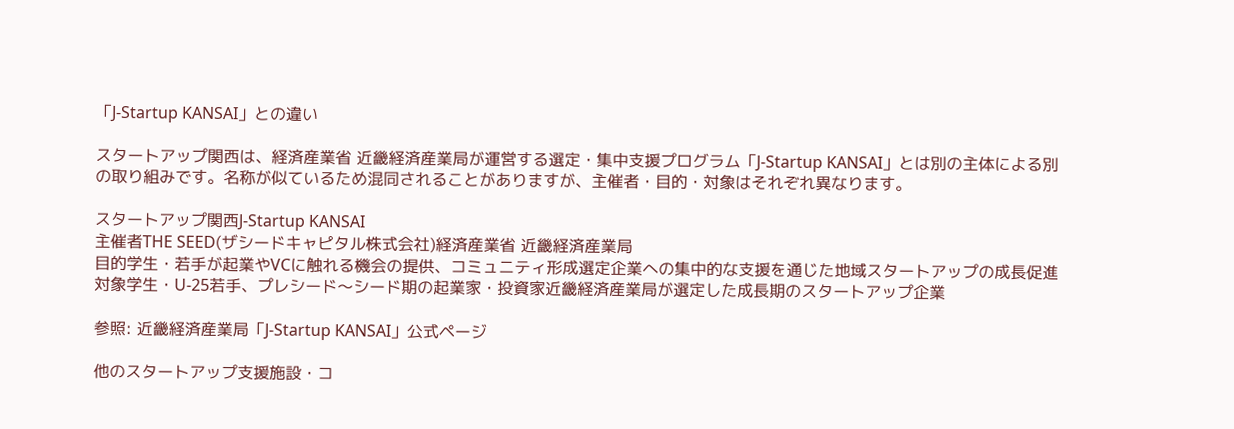「J-Startup KANSAI」との違い

スタートアップ関西は、経済産業省 近畿経済産業局が運営する選定・集中支援プログラム「J-Startup KANSAI」とは別の主体による別の取り組みです。名称が似ているため混同されることがありますが、主催者・目的・対象はそれぞれ異なります。

スタートアップ関西J-Startup KANSAI
主催者THE SEED(ザシードキャピタル株式会社)経済産業省 近畿経済産業局
目的学生・若手が起業やVCに触れる機会の提供、コミュニティ形成選定企業への集中的な支援を通じた地域スタートアップの成長促進
対象学生・U-25若手、プレシード〜シード期の起業家・投資家近畿経済産業局が選定した成長期のスタートアップ企業

参照: 近畿経済産業局「J-Startup KANSAI」公式ページ

他のスタートアップ支援施設・コ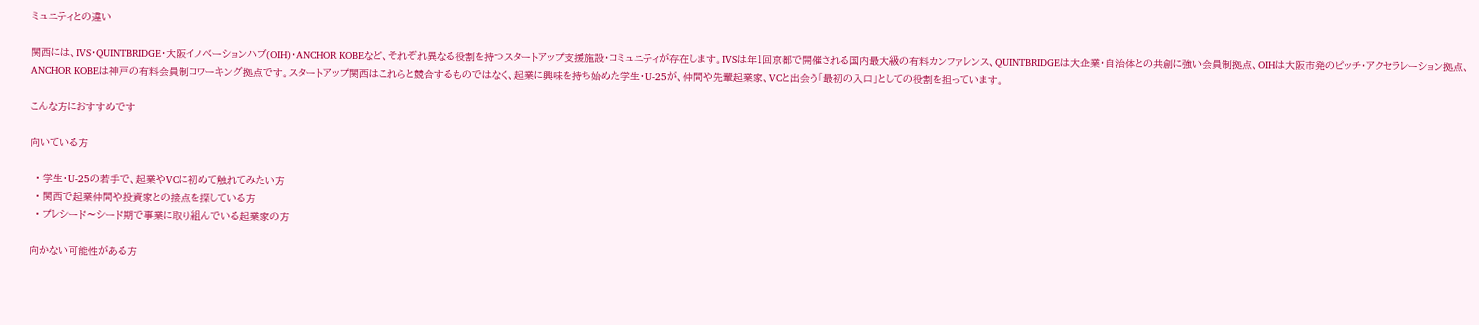ミュニティとの違い

関西には、IVS・QUINTBRIDGE・大阪イノベーションハブ(OIH)・ANCHOR KOBEなど、それぞれ異なる役割を持つスタートアップ支援施設・コミュニティが存在します。IVSは年1回京都で開催される国内最大級の有料カンファレンス、QUINTBRIDGEは大企業・自治体との共創に強い会員制拠点、OIHは大阪市発のピッチ・アクセラレーション拠点、ANCHOR KOBEは神戸の有料会員制コワーキング拠点です。スタートアップ関西はこれらと競合するものではなく、起業に興味を持ち始めた学生・U-25が、仲間や先輩起業家、VCと出会う「最初の入口」としての役割を担っています。

こんな方におすすめです

向いている方

  • 学生・U-25の若手で、起業やVCに初めて触れてみたい方
  • 関西で起業仲間や投資家との接点を探している方
  • プレシード〜シード期で事業に取り組んでいる起業家の方

向かない可能性がある方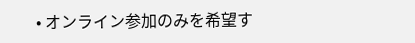• オンライン参加のみを希望す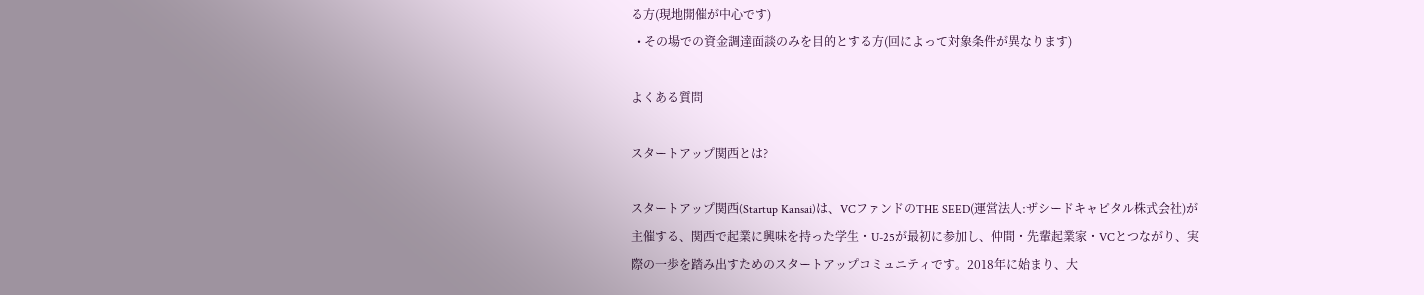る方(現地開催が中心です)
  • その場での資金調達面談のみを目的とする方(回によって対象条件が異なります)

よくある質問

スタートアップ関西とは?

スタートアップ関西(Startup Kansai)は、VCファンドのTHE SEED(運営法人:ザシードキャピタル株式会社)が主催する、関西で起業に興味を持った学生・U-25が最初に参加し、仲間・先輩起業家・VCとつながり、実際の一歩を踏み出すためのスタートアップコミュニティです。2018年に始まり、大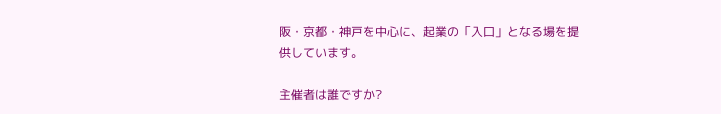阪・京都・神戸を中心に、起業の「入口」となる場を提供しています。

主催者は誰ですか?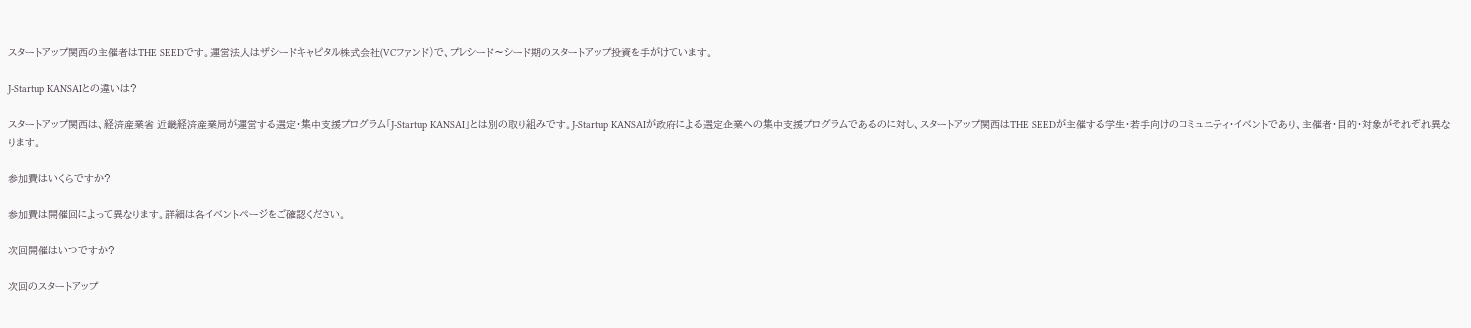スタートアップ関西の主催者はTHE SEEDです。運営法人はザシードキャピタル株式会社(VCファンド)で、プレシード〜シード期のスタートアップ投資を手がけています。

J-Startup KANSAIとの違いは?

スタートアップ関西は、経済産業省 近畿経済産業局が運営する選定・集中支援プログラム「J-Startup KANSAI」とは別の取り組みです。J-Startup KANSAIが政府による選定企業への集中支援プログラムであるのに対し、スタートアップ関西はTHE SEEDが主催する学生・若手向けのコミュニティ・イベントであり、主催者・目的・対象がそれぞれ異なります。

参加費はいくらですか?

参加費は開催回によって異なります。詳細は各イベントページをご確認ください。

次回開催はいつですか?

次回のスタートアップ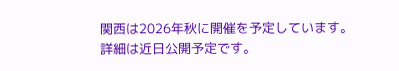関西は2026年秋に開催を予定しています。詳細は近日公開予定です。